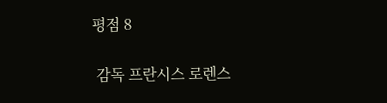평점 8

 감독 프란시스 로렌스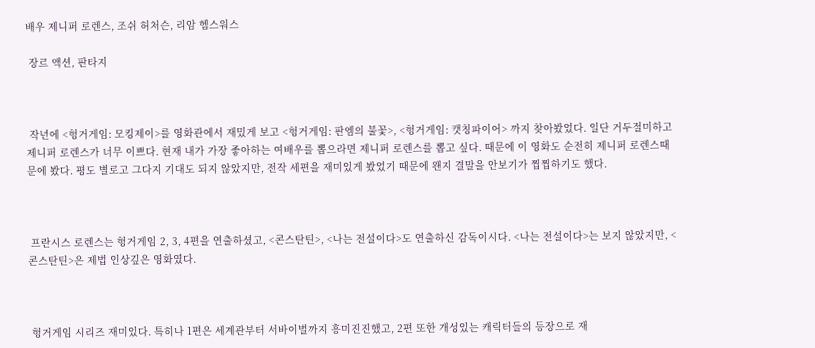배우 제니퍼 로렌스, 조쉬 허처슨, 리암 헴스워스

 장르 액션, 판타지



 작년에 <헝거게임: 모킹제이>를 영화관에서 재밌게 보고 <헝거게임: 판엠의 불꽃>, <헝거게임: 캣칭파이어> 까지 찾아봤었다. 일단 거두절미하고 제니퍼 로렌스가 너무 이쁘다. 현재 내가 가장 좋아하는 여배우를 뽑으라면 제니퍼 로렌스를 뽑고 싶다. 때문에 이 영화도 순전히 제니퍼 로렌스때문에 봤다. 평도 별로고 그다지 기대도 되지 않았지만, 전작 세편을 재미있게 봤었기 때문에 왠지 결말을 안보기가 찝찝하기도 했다.



 프란시스 로렌스는 헝거게임 2, 3, 4편을 연출하셨고, <콘스탄틴>, <나는 전설이다>도 연출하신 감독이시다. <나는 전설이다>는 보지 않았지만, <콘스탄틴>은 제법 인상깊은 영화였다.



 헝거게임 시리즈 재미있다. 특히나 1편은 세계관부터 서바이벌까지 흥미진진했고, 2편 또한 개성있는 캐릭터들의 등장으로 재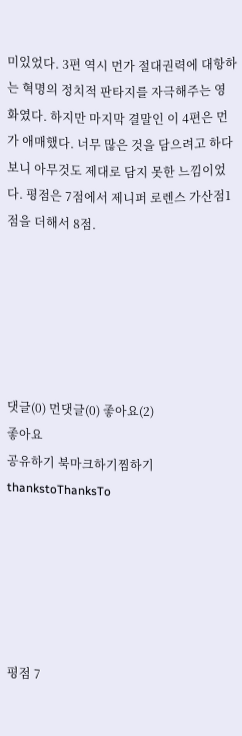미있었다. 3편 역시 먼가 절대권력에 대항하는 혁명의 정치적 판타지를 자극해주는 영화였다. 하지만 마지막 결말인 이 4편은 먼가 애매했다. 너무 많은 것을 담으려고 하다보니 아무것도 제대로 담지 못한 느낌이었다. 평점은 7점에서 제니퍼 로렌스 가산점1점을 더해서 8점.






댓글(0) 먼댓글(0) 좋아요(2)
좋아요
공유하기 북마크하기찜하기 thankstoThanksTo






평점 7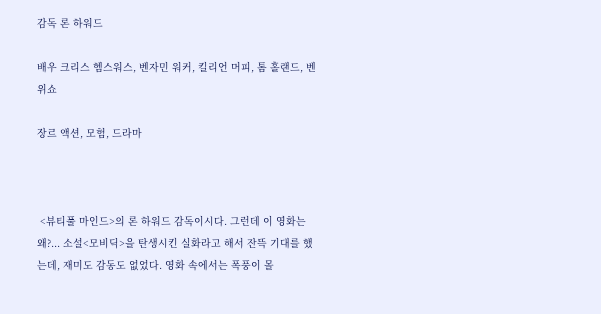감독 론 하워드

배우 크리스 헴스워스, 벤자민 워커, 킬리언 머피, 톰 홀랜드, 벤 위쇼

장르 액션, 모험, 드라마



 <뷰티풀 마인드>의 론 하워드 감독이시다. 그런데 이 영화는 왜?... 소설<모비딕>을 탄생시킨 실화라고 해서 잔뜩 기대를 했는데, 재미도 감동도 없었다. 영화 속에서는 폭풍이 몰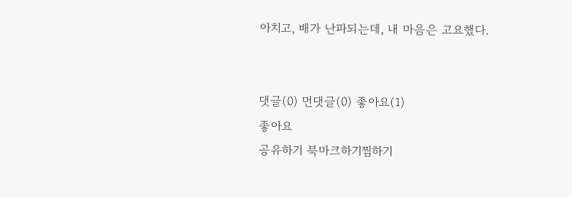아치고, 배가 난파되는데, 내 마음은 고요했다.


댓글(0) 먼댓글(0) 좋아요(1)
좋아요
공유하기 북마크하기찜하기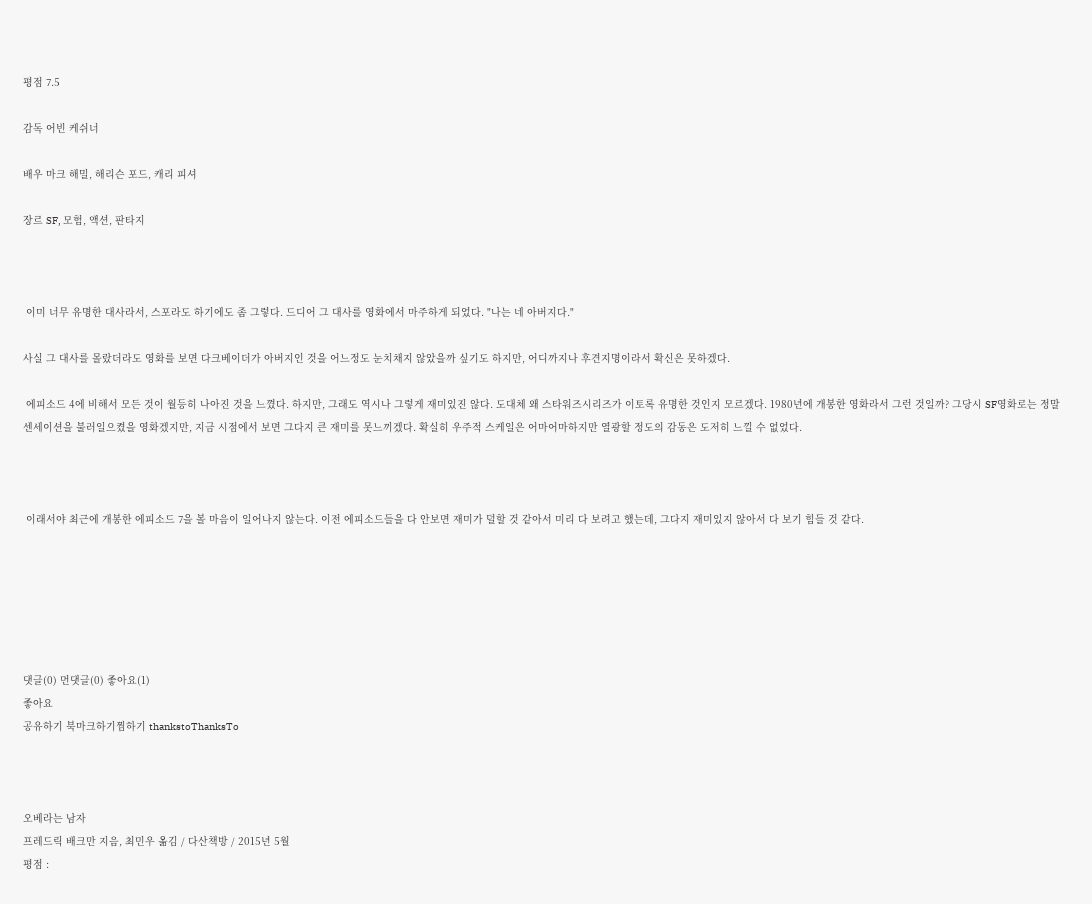평점 7.5

감독 어빈 케쉬너

배우 마크 해밀, 해리슨 포드, 캐리 피셔

장르 SF, 모험, 액션, 판타지



 이미 너무 유명한 대사라서, 스포라도 하기에도 좀 그렇다. 드디어 그 대사를 영화에서 마주하게 되었다. "나는 네 아버지다."

사실 그 대사를 몰랐더라도 영화를 보면 다크베이더가 아버지인 것을 어느정도 눈치채지 않았을까 싶기도 하지만, 어디까지나 후견지명이라서 확신은 못하겠다.

 에피소드 4에 비해서 모든 것이 월등히 나아진 것을 느꼈다. 하지만, 그래도 역시나 그렇게 재미있진 않다. 도대체 왜 스타워즈시리즈가 이토록 유명한 것인지 모르겠다. 1980년에 개봉한 영화라서 그런 것일까? 그당시 SF영화로는 정말 센세이션을 불러일으켰을 영화겠지만, 지금 시점에서 보면 그다지 큰 재미를 못느끼겠다. 확실히 우주적 스케일은 어마어마하지만 열광할 정도의 감동은 도저히 느낄 수 없었다.



 이래서야 최근에 개봉한 에피소드 7을 볼 마음이 일어나지 않는다. 이전 에피소드들을 다 안보면 재미가 덜할 것 같아서 미리 다 보려고 했는데, 그다지 재미있지 않아서 다 보기 힘들 것 같다.






댓글(0) 먼댓글(0) 좋아요(1)
좋아요
공유하기 북마크하기찜하기 thankstoThanksTo



오베라는 남자
프레드릭 배크만 지음, 최민우 옮김 / 다산책방 / 2015년 5월
평점 :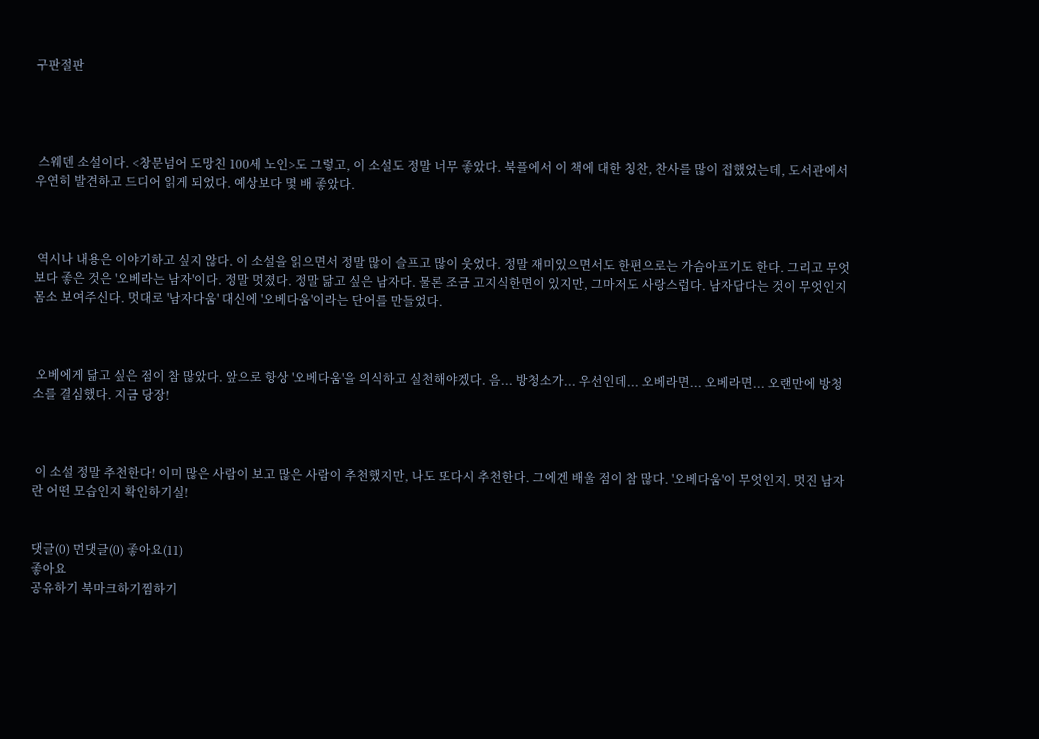구판절판




 스웨덴 소설이다. <창문넘어 도망친 100세 노인>도 그렇고, 이 소설도 정말 너무 좋았다. 북플에서 이 책에 대한 칭찬, 찬사를 많이 접했었는데, 도서관에서 우연히 발견하고 드디어 읽게 되었다. 예상보다 몇 배 좋았다.



 역시나 내용은 이야기하고 싶지 않다. 이 소설을 읽으면서 정말 많이 슬프고 많이 웃었다. 정말 재미있으면서도 한편으로는 가슴아프기도 한다. 그리고 무엇보다 좋은 것은 '오베라는 남자'이다. 정말 멋졌다. 정말 닮고 싶은 남자다. 물론 조금 고지식한면이 있지만, 그마저도 사랑스럽다. 남자답다는 것이 무엇인지 몸소 보여주신다. 멋대로 '남자다움' 대신에 '오베다움'이라는 단어를 만들었다.



 오베에게 닮고 싶은 점이 참 많았다. 앞으로 항상 '오베다움'을 의식하고 실천해야겠다. 음... 방청소가... 우선인데... 오베라면... 오베라면... 오랜만에 방청소를 결심했다. 지금 당장!



 이 소설 정말 추천한다! 이미 많은 사람이 보고 많은 사람이 추천했지만, 나도 또다시 추천한다. 그에겐 배울 점이 참 많다. '오베다움'이 무엇인지. 멋진 남자란 어떤 모습인지 확인하기실!


댓글(0) 먼댓글(0) 좋아요(11)
좋아요
공유하기 북마크하기찜하기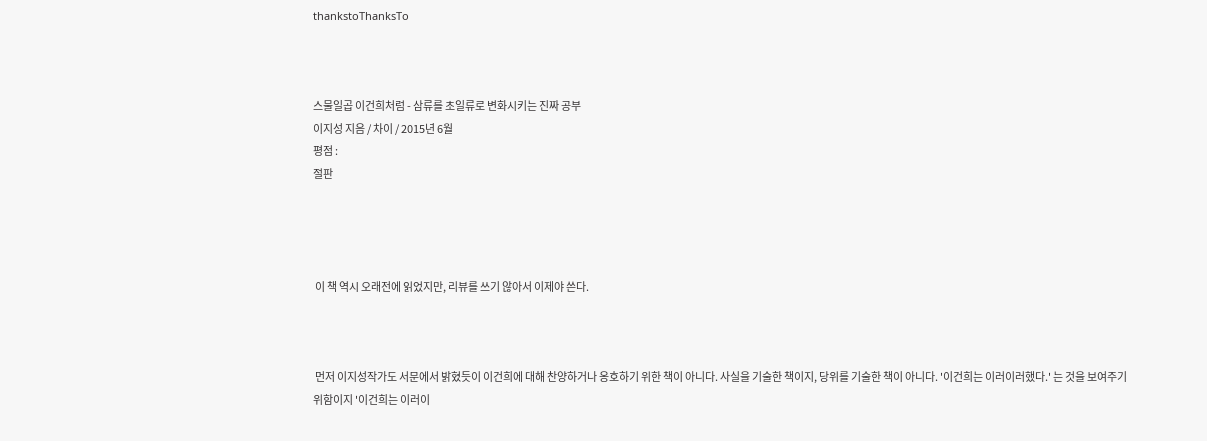thankstoThanksTo



스물일곱 이건희처럼 - 삼류를 초일류로 변화시키는 진짜 공부
이지성 지음 / 차이 / 2015년 6월
평점 :
절판




 이 책 역시 오래전에 읽었지만, 리뷰를 쓰기 않아서 이제야 쓴다.



 먼저 이지성작가도 서문에서 밝혔듯이 이건희에 대해 찬양하거나 옹호하기 위한 책이 아니다. 사실을 기술한 책이지, 당위를 기술한 책이 아니다. '이건희는 이러이러했다.' 는 것을 보여주기 위함이지 '이건희는 이러이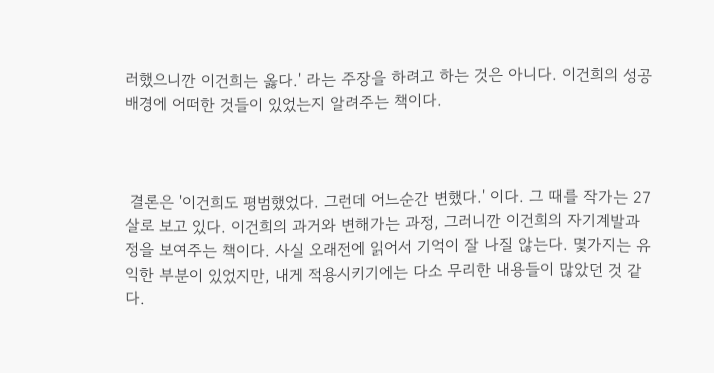러했으니깐 이건희는 옳다.' 라는 주장을 하려고 하는 것은 아니다. 이건희의 성공배경에 어떠한 것들이 있었는지 알려주는 책이다.



 결론은 '이건희도 평범했었다. 그런데 어느순간 변했다.' 이다. 그 때를 작가는 27살로 보고 있다. 이건희의 과거와 변해가는 과정, 그러니깐 이건희의 자기계발과정을 보여주는 책이다. 사실 오래전에 읽어서 기억이 잘 나질 않는다. 몇가지는 유익한 부분이 있었지만, 내게 적용시키기에는 다소 무리한 내용들이 많았던 것 같다.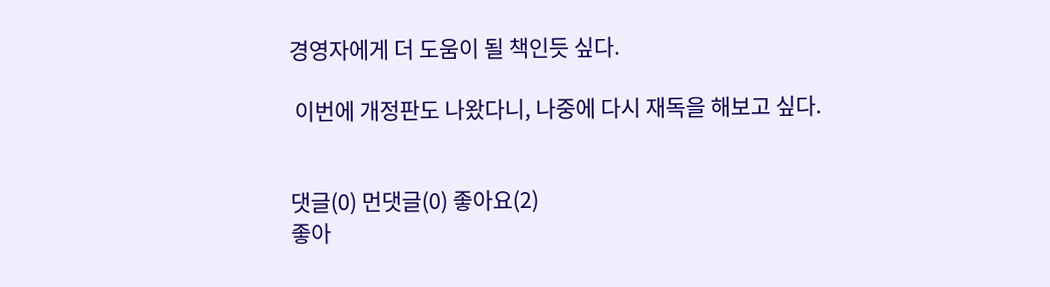경영자에게 더 도움이 될 책인듯 싶다.

 이번에 개정판도 나왔다니, 나중에 다시 재독을 해보고 싶다.


댓글(0) 먼댓글(0) 좋아요(2)
좋아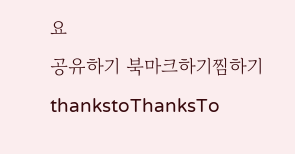요
공유하기 북마크하기찜하기 thankstoThanksTo